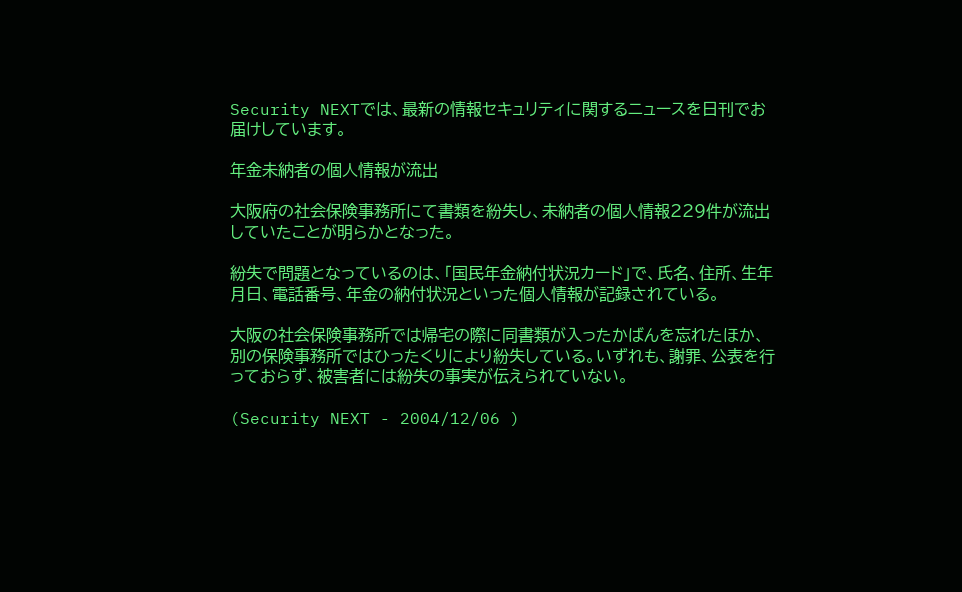Security NEXTでは、最新の情報セキュリティに関するニュースを日刊でお届けしています。

年金未納者の個人情報が流出

大阪府の社会保険事務所にて書類を紛失し、未納者の個人情報229件が流出していたことが明らかとなった。

紛失で問題となっているのは、「国民年金納付状況カード」で、氏名、住所、生年月日、電話番号、年金の納付状況といった個人情報が記録されている。

大阪の社会保険事務所では帰宅の際に同書類が入ったかばんを忘れたほか、別の保険事務所ではひったくりにより紛失している。いずれも、謝罪、公表を行っておらず、被害者には紛失の事実が伝えられていない。

(Security NEXT - 2004/12/06 )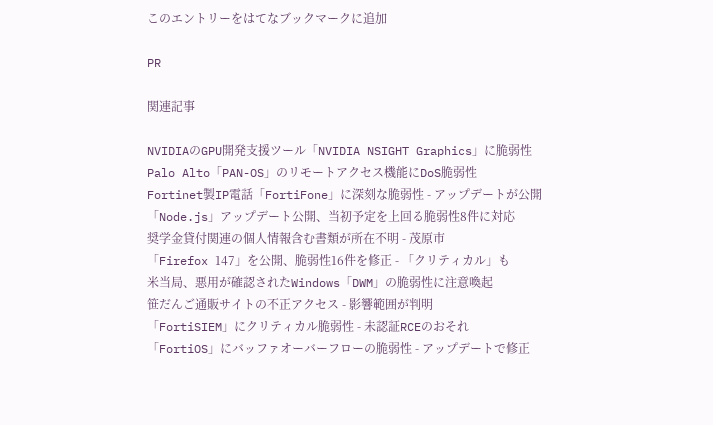このエントリーをはてなブックマークに追加

PR

関連記事

NVIDIAのGPU開発支援ツール「NVIDIA NSIGHT Graphics」に脆弱性
Palo Alto「PAN-OS」のリモートアクセス機能にDoS脆弱性
Fortinet製IP電話「FortiFone」に深刻な脆弱性 - アップデートが公開
「Node.js」アップデート公開、当初予定を上回る脆弱性8件に対応
奨学金貸付関連の個人情報含む書類が所在不明 - 茂原市
「Firefox 147」を公開、脆弱性16件を修正 - 「クリティカル」も
米当局、悪用が確認されたWindows「DWM」の脆弱性に注意喚起
笹だんご通販サイトの不正アクセス - 影響範囲が判明
「FortiSIEM」にクリティカル脆弱性 - 未認証RCEのおそれ
「FortiOS」にバッファオーバーフローの脆弱性 - アップデートで修正